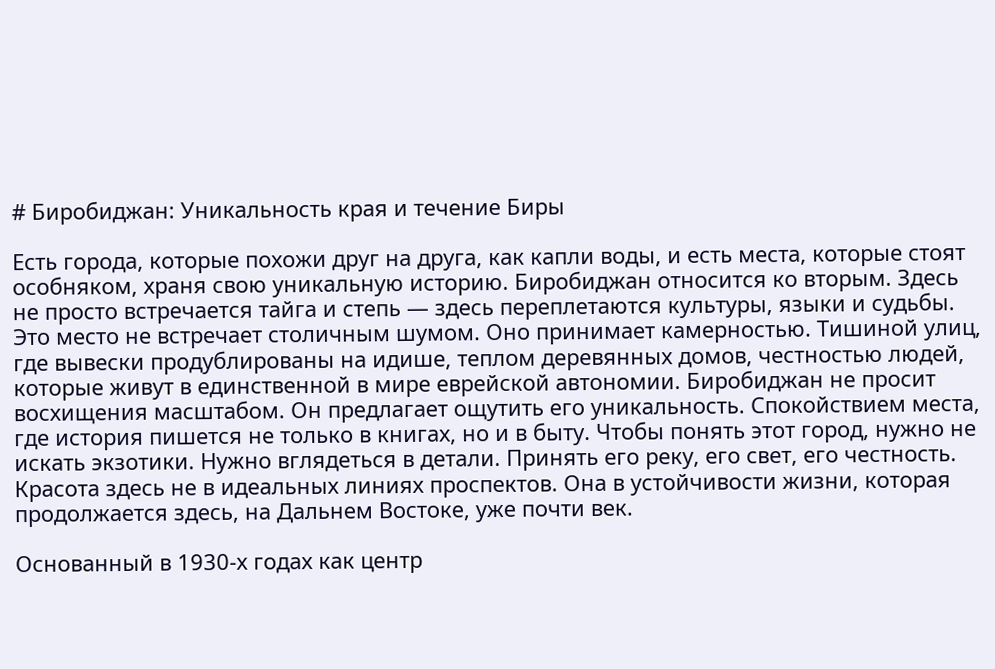# Биробиджан: Уникальность края и течение Биры

Есть города, которые похожи друг на друга, как капли воды, и есть места, которые стоят особняком, храня свою уникальную историю. Биробиджан относится ко вторым. Здесь не просто встречается тайга и степь — здесь переплетаются культуры, языки и судьбы. Это место не встречает столичным шумом. Оно принимает камерностью. Тишиной улиц, где вывески продублированы на идише, теплом деревянных домов, честностью людей, которые живут в единственной в мире еврейской автономии. Биробиджан не просит восхищения масштабом. Он предлагает ощутить его уникальность. Спокойствием места, где история пишется не только в книгах, но и в быту. Чтобы понять этот город, нужно не искать экзотики. Нужно вглядеться в детали. Принять его реку, его свет, его честность. Красота здесь не в идеальных линиях проспектов. Она в устойчивости жизни, которая продолжается здесь, на Дальнем Востоке, уже почти век.

Основанный в 1930-х годах как центр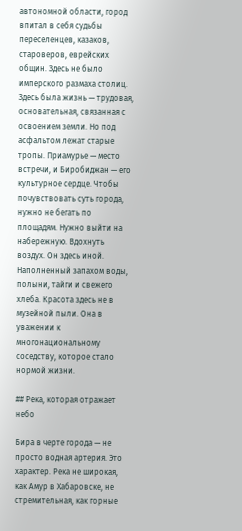автономной области, город впитал в себя судьбы переселенцев, казаков, староверов, еврейских общин. Здесь не было имперского размаха столиц. Здесь была жизнь — трудовая, основательная, связанная с освоением земли. Но под асфальтом лежат старые тропы. Приамурье — место встречи, и Биробиджан — его культурное сердце. Чтобы почувствовать суть города, нужно не бегать по площадям. Нужно выйти на набережную. Вдохнуть воздух. Он здесь иной. Наполненный запахом воды, полыни, тайги и свежего хлеба. Красота здесь не в музейной пыли. Она в уважении к многонациональному соседству, которое стало нормой жизни.

## Река, которая отражает небо

Бира в черте города — не просто водная артерия. Это характер. Река не широкая, как Амур в Хабаровске, не стремительная, как горные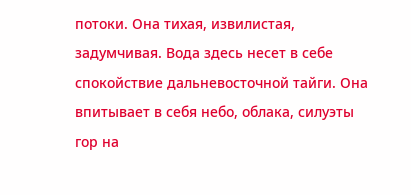потоки. Она тихая, извилистая, задумчивая. Вода здесь несет в себе спокойствие дальневосточной тайги. Она впитывает в себя небо, облака, силуэты гор на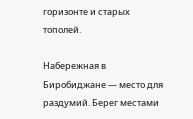горизонте и старых тополей.

Набережная в Биробиджане — место для раздумий. Берег местами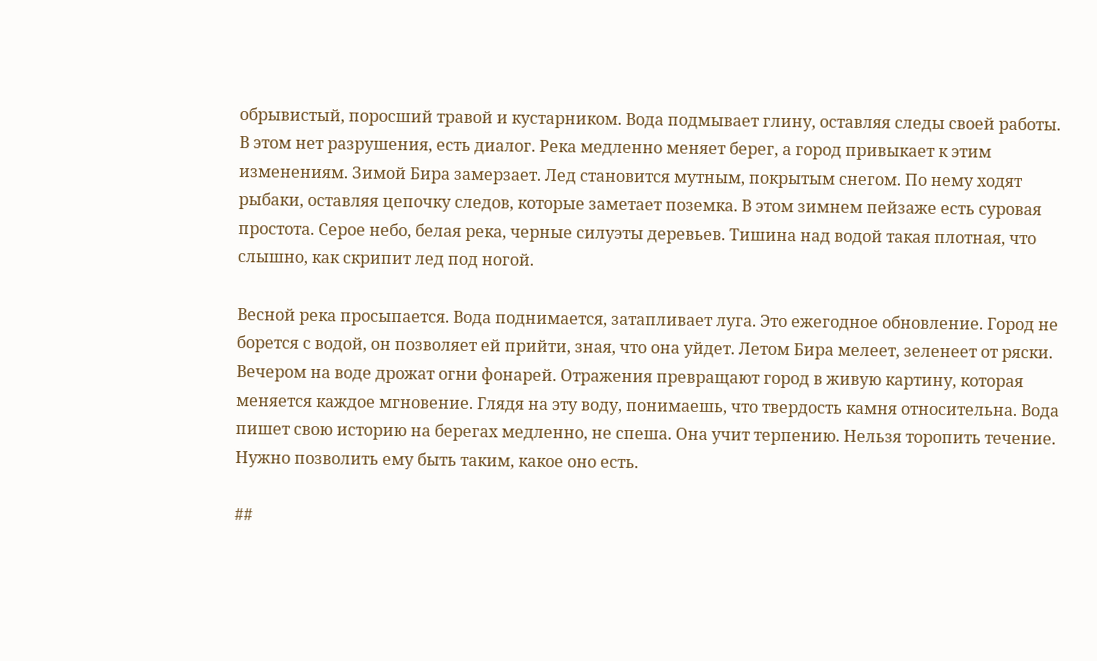обрывистый, поросший травой и кустарником. Вода подмывает глину, оставляя следы своей работы. В этом нет разрушения, есть диалог. Река медленно меняет берег, а город привыкает к этим изменениям. Зимой Бира замерзает. Лед становится мутным, покрытым снегом. По нему ходят рыбаки, оставляя цепочку следов, которые заметает поземка. В этом зимнем пейзаже есть суровая простота. Серое небо, белая река, черные силуэты деревьев. Тишина над водой такая плотная, что слышно, как скрипит лед под ногой.

Весной река просыпается. Вода поднимается, затапливает луга. Это ежегодное обновление. Город не борется с водой, он позволяет ей прийти, зная, что она уйдет. Летом Бира мелеет, зеленеет от ряски. Вечером на воде дрожат огни фонарей. Отражения превращают город в живую картину, которая меняется каждое мгновение. Глядя на эту воду, понимаешь, что твердость камня относительна. Вода пишет свою историю на берегах медленно, не спеша. Она учит терпению. Нельзя торопить течение. Нужно позволить ему быть таким, какое оно есть.

##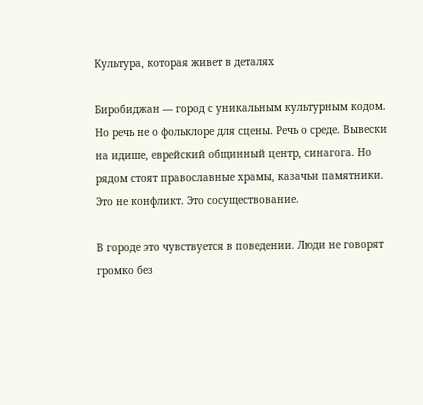Культура, которая живет в деталях

Биробиджан — город с уникальным культурным кодом. Но речь не о фольклоре для сцены. Речь о среде. Вывески на идише, еврейский общинный центр, синагога. Но рядом стоят православные храмы, казачьи памятники. Это не конфликт. Это сосуществование.

В городе это чувствуется в поведении. Люди не говорят громко без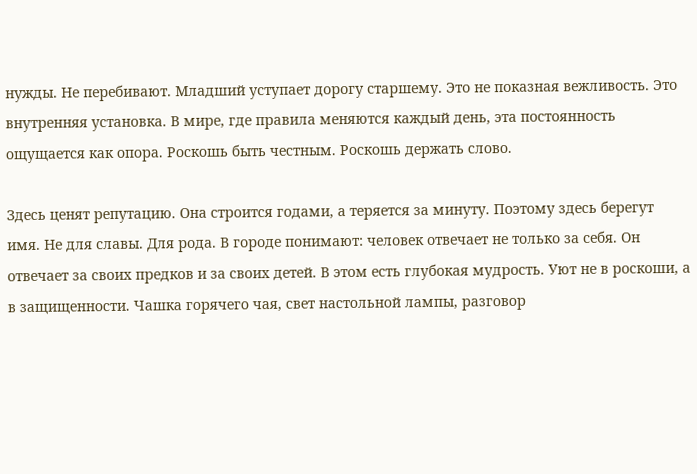нужды. Не перебивают. Младший уступает дорогу старшему. Это не показная вежливость. Это внутренняя установка. В мире, где правила меняются каждый день, эта постоянность ощущается как опора. Роскошь быть честным. Роскошь держать слово.

Здесь ценят репутацию. Она строится годами, а теряется за минуту. Поэтому здесь берегут имя. Не для славы. Для рода. В городе понимают: человек отвечает не только за себя. Он отвечает за своих предков и за своих детей. В этом есть глубокая мудрость. Уют не в роскоши, а в защищенности. Чашка горячего чая, свет настольной лампы, разговор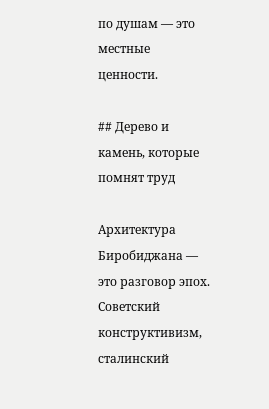по душам — это местные ценности.

## Дерево и камень, которые помнят труд

Архитектура Биробиджана — это разговор эпох. Советский конструктивизм, сталинский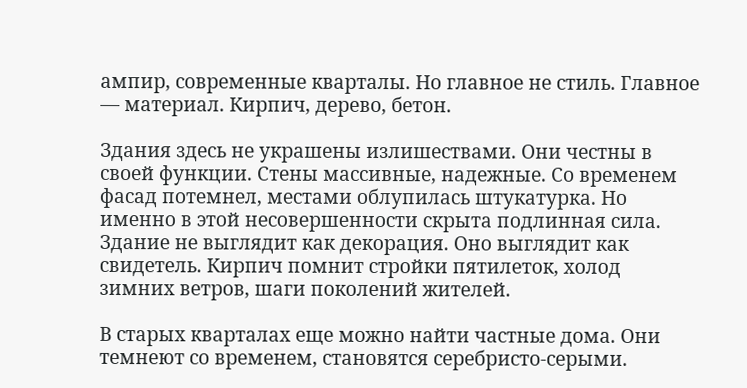ампир, современные кварталы. Но главное не стиль. Главное — материал. Кирпич, дерево, бетон.

Здания здесь не украшены излишествами. Они честны в своей функции. Стены массивные, надежные. Со временем фасад потемнел, местами облупилась штукатурка. Но именно в этой несовершенности скрыта подлинная сила. Здание не выглядит как декорация. Оно выглядит как свидетель. Кирпич помнит стройки пятилеток, холод зимних ветров, шаги поколений жителей.

В старых кварталах еще можно найти частные дома. Они темнеют со временем, становятся серебристо-серыми.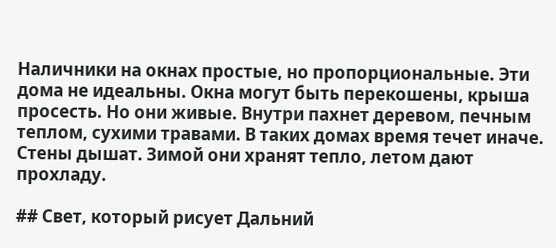Наличники на окнах простые, но пропорциональные. Эти дома не идеальны. Окна могут быть перекошены, крыша просесть. Но они живые. Внутри пахнет деревом, печным теплом, сухими травами. В таких домах время течет иначе. Стены дышат. Зимой они хранят тепло, летом дают прохладу.

## Свет, который рисует Дальний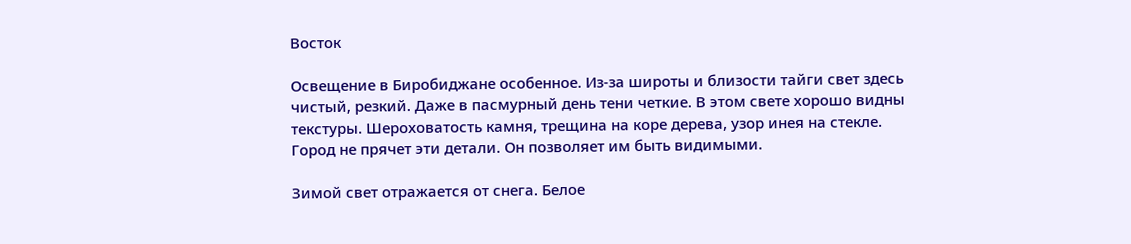Восток

Освещение в Биробиджане особенное. Из-за широты и близости тайги свет здесь чистый, резкий. Даже в пасмурный день тени четкие. В этом свете хорошо видны текстуры. Шероховатость камня, трещина на коре дерева, узор инея на стекле. Город не прячет эти детали. Он позволяет им быть видимыми.

Зимой свет отражается от снега. Белое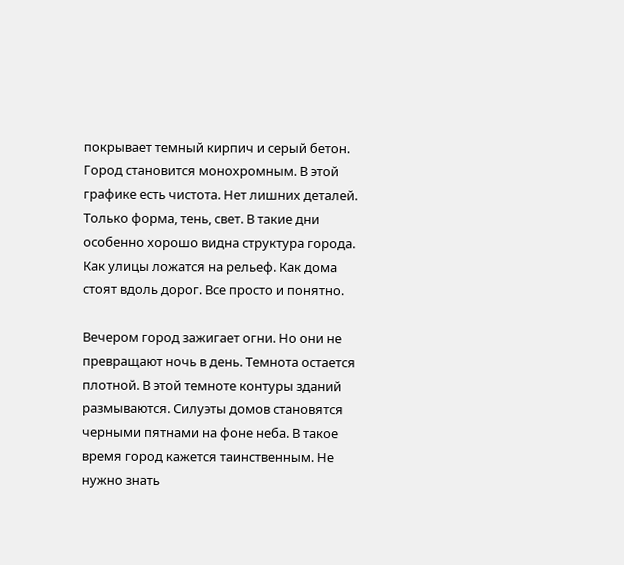покрывает темный кирпич и серый бетон. Город становится монохромным. В этой графике есть чистота. Нет лишних деталей. Только форма, тень, свет. В такие дни особенно хорошо видна структура города. Как улицы ложатся на рельеф. Как дома стоят вдоль дорог. Все просто и понятно.

Вечером город зажигает огни. Но они не превращают ночь в день. Темнота остается плотной. В этой темноте контуры зданий размываются. Силуэты домов становятся черными пятнами на фоне неба. В такое время город кажется таинственным. Не нужно знать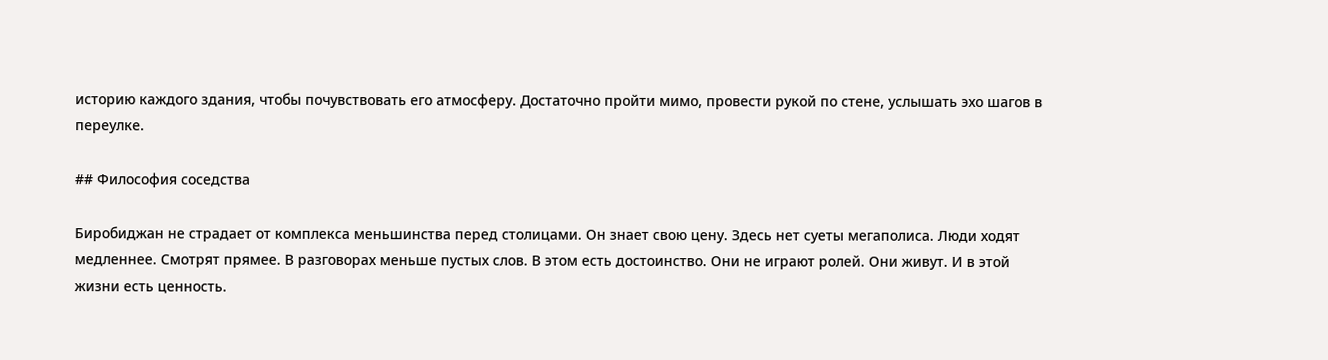историю каждого здания, чтобы почувствовать его атмосферу. Достаточно пройти мимо, провести рукой по стене, услышать эхо шагов в переулке.

## Философия соседства

Биробиджан не страдает от комплекса меньшинства перед столицами. Он знает свою цену. Здесь нет суеты мегаполиса. Люди ходят медленнее. Смотрят прямее. В разговорах меньше пустых слов. В этом есть достоинство. Они не играют ролей. Они живут. И в этой жизни есть ценность.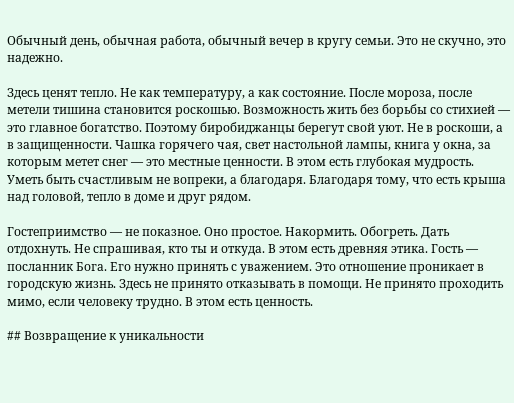Обычный день, обычная работа, обычный вечер в кругу семьи. Это не скучно, это надежно.

Здесь ценят тепло. Не как температуру, а как состояние. После мороза, после метели тишина становится роскошью. Возможность жить без борьбы со стихией — это главное богатство. Поэтому биробиджанцы берегут свой уют. Не в роскоши, а в защищенности. Чашка горячего чая, свет настольной лампы, книга у окна, за которым метет снег — это местные ценности. В этом есть глубокая мудрость. Уметь быть счастливым не вопреки, а благодаря. Благодаря тому, что есть крыша над головой, тепло в доме и друг рядом.

Гостеприимство — не показное. Оно простое. Накормить. Обогреть. Дать отдохнуть. Не спрашивая, кто ты и откуда. В этом есть древняя этика. Гость — посланник Бога. Его нужно принять с уважением. Это отношение проникает в городскую жизнь. Здесь не принято отказывать в помощи. Не принято проходить мимо, если человеку трудно. В этом есть ценность.

## Возвращение к уникальности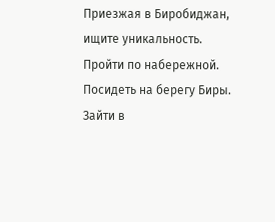Приезжая в Биробиджан, ищите уникальность. Пройти по набережной. Посидеть на берегу Биры. Зайти в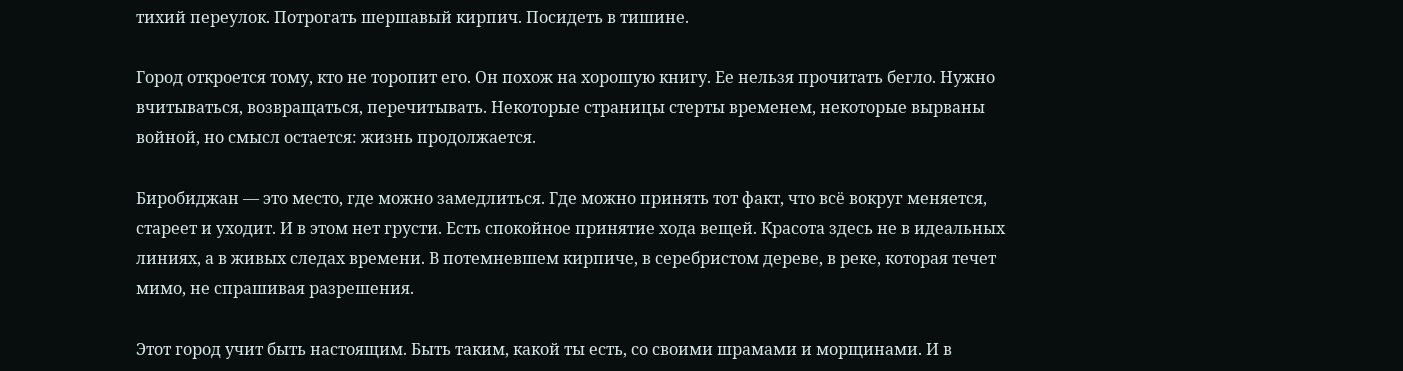тихий переулок. Потрогать шершавый кирпич. Посидеть в тишине.

Город откроется тому, кто не торопит его. Он похож на хорошую книгу. Ее нельзя прочитать бегло. Нужно вчитываться, возвращаться, перечитывать. Некоторые страницы стерты временем, некоторые вырваны войной, но смысл остается: жизнь продолжается.

Биробиджан — это место, где можно замедлиться. Где можно принять тот факт, что всё вокруг меняется, стареет и уходит. И в этом нет грусти. Есть спокойное принятие хода вещей. Красота здесь не в идеальных линиях, а в живых следах времени. В потемневшем кирпиче, в серебристом дереве, в реке, которая течет мимо, не спрашивая разрешения.

Этот город учит быть настоящим. Быть таким, какой ты есть, со своими шрамами и морщинами. И в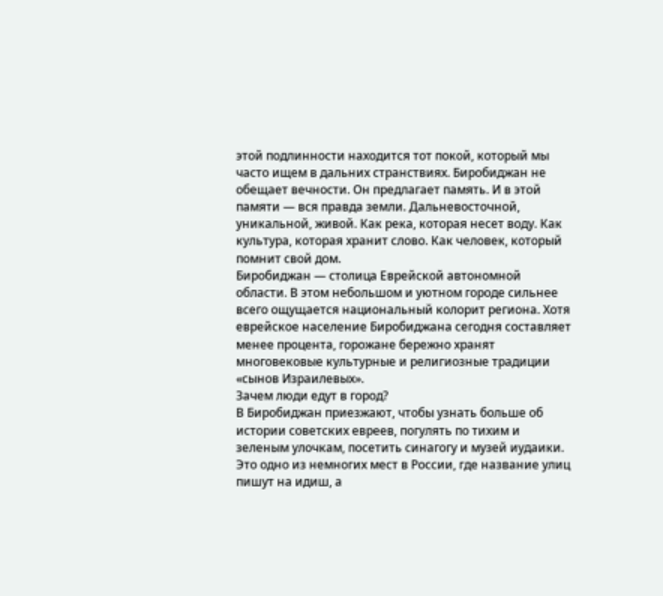этой подлинности находится тот покой, который мы часто ищем в дальних странствиях. Биробиджан не обещает вечности. Он предлагает память. И в этой памяти — вся правда земли. Дальневосточной, уникальной, живой. Как река, которая несет воду. Как культура, которая хранит слово. Как человек, который помнит свой дом.
Биробиджан — столица Еврейской автономной области. В этом небольшом и уютном городе сильнее всего ощущается национальный колорит региона. Хотя еврейское население Биробиджана сегодня составляет менее процента, горожане бережно хранят многовековые культурные и религиозные традиции «сынов Израилевых».
Зачем люди едут в город?
В Биробиджан приезжают, чтобы узнать больше об истории советских евреев, погулять по тихим и зеленым улочкам, посетить синагогу и музей иудаики. Это одно из немногих мест в России, где название улиц пишут на идиш, а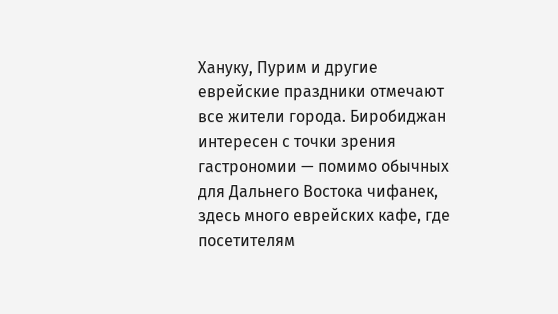Хануку, Пурим и другие еврейские праздники отмечают все жители города. Биробиджан интересен с точки зрения гастрономии — помимо обычных для Дальнего Востока чифанек, здесь много еврейских кафе, где посетителям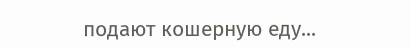подают кошерную еду...